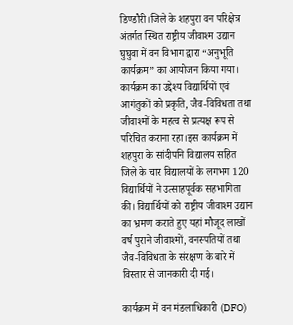डिण्डौरी।जिले के शहपुरा वन परिक्षेत्र अंतर्गत स्थित राष्ट्रीय जीवाश्म उद्यान घुघुवा में वन विभाग द्वारा “अनुभूति कार्यक्रम” का आयोजन किया गया। कार्यक्रम का उद्देश्य विद्यार्थियों एवं आगंतुकों को प्रकृति, जैव-विविधता तथा जीवाश्मों के महत्व से प्रत्यक्ष रूप से परिचित कराना रहा।इस कार्यक्रम में शहपुरा के सांदीपनि विद्यालय सहित जिले के चार विद्यालयों के लगभग 120 विद्यार्थियों ने उत्साहपूर्वक सहभागिता की। विद्यार्थियों को राष्ट्रीय जीवाश्म उद्यान का भ्रमण कराते हुए यहां मौजूद लाखों वर्ष पुराने जीवाश्मों, वनस्पतियों तथा जैव-विविधता के संरक्षण के बारे में विस्तार से जानकारी दी गई।

कार्यक्रम में वन मंडलाधिकारी (DFO)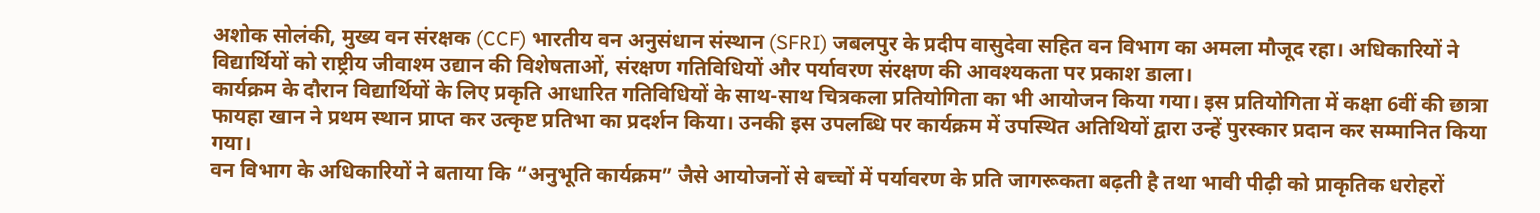अशोक सोलंकी, मुख्य वन संरक्षक (CCF) भारतीय वन अनुसंधान संस्थान (SFRI) जबलपुर के प्रदीप वासुदेवा सहित वन विभाग का अमला मौजूद रहा। अधिकारियों ने विद्यार्थियों को राष्ट्रीय जीवाश्म उद्यान की विशेषताओं, संरक्षण गतिविधियों और पर्यावरण संरक्षण की आवश्यकता पर प्रकाश डाला।
कार्यक्रम के दौरान विद्यार्थियों के लिए प्रकृति आधारित गतिविधियों के साथ-साथ चित्रकला प्रतियोगिता का भी आयोजन किया गया। इस प्रतियोगिता में कक्षा 6वीं की छात्रा फायहा खान ने प्रथम स्थान प्राप्त कर उत्कृष्ट प्रतिभा का प्रदर्शन किया। उनकी इस उपलब्धि पर कार्यक्रम में उपस्थित अतिथियों द्वारा उन्हें पुरस्कार प्रदान कर सम्मानित किया गया।
वन विभाग के अधिकारियों ने बताया कि “अनुभूति कार्यक्रम” जैसे आयोजनों से बच्चों में पर्यावरण के प्रति जागरूकता बढ़ती है तथा भावी पीढ़ी को प्राकृतिक धरोहरों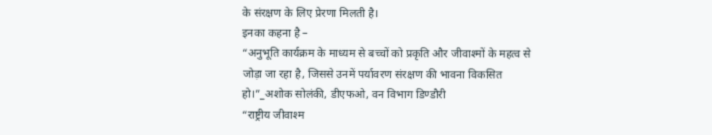के संरक्षण के लिए प्रेरणा मिलती है।
इनका कहना है –
“अनुभूति कार्यक्रम के माध्यम से बच्चों को प्रकृति और जीवाश्मों के महत्व से जोड़ा जा रहा है, जिससे उनमें पर्यावरण संरक्षण की भावना विकसित हो।”_अशोक सोलंकी, डीएफओ, वन विभाग डिण्डौरी
“राष्ट्रीय जीवाश्म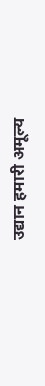उद्यान हमारी अमूल्य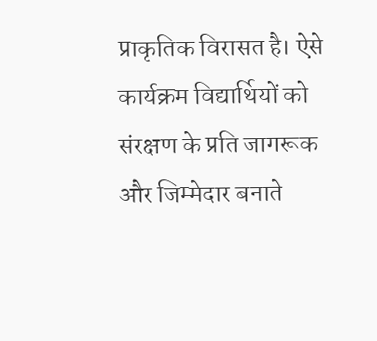प्राकृतिक विरासत है। ऐसे कार्यक्रम विद्यार्थियों को संरक्षण के प्रति जागरूक और जिम्मेदार बनाते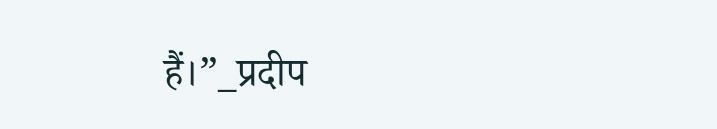हैं।”_प्रदीप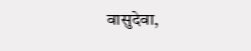वासुदेवा,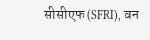सीसीएफ (SFRI), वन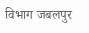विभाग जबलपुर